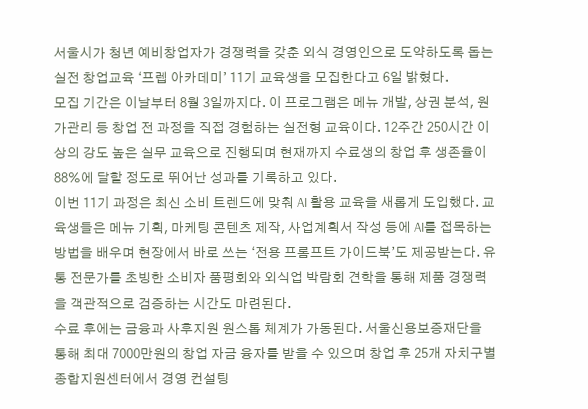서울시가 청년 예비창업자가 경쟁력을 갖춘 외식 경영인으로 도약하도록 돕는 실전 창업교육 ‘프렙 아카데미’ 11기 교육생을 모집한다고 6일 밝혔다.
모집 기간은 이날부터 8월 3일까지다. 이 프로그램은 메뉴 개발, 상권 분석, 원가관리 등 창업 전 과정을 직접 경험하는 실전형 교육이다. 12주간 250시간 이상의 강도 높은 실무 교육으로 진행되며 현재까지 수료생의 창업 후 생존율이 88%에 달할 정도로 뛰어난 성과를 기록하고 있다.
이번 11기 과정은 최신 소비 트렌드에 맞춰 AI 활용 교육을 새롭게 도입했다. 교육생들은 메뉴 기획, 마케팅 콘텐츠 제작, 사업계획서 작성 등에 AI를 접목하는 방법을 배우며 현장에서 바로 쓰는 ‘전용 프롬프트 가이드북’도 제공받는다. 유통 전문가를 초빙한 소비자 품평회와 외식업 박람회 견학을 통해 제품 경쟁력을 객관적으로 검증하는 시간도 마련된다.
수료 후에는 금융과 사후지원 원스톱 체계가 가동된다. 서울신용보증재단을 통해 최대 7000만원의 창업 자금 융자를 받을 수 있으며 창업 후 25개 자치구별 종합지원센터에서 경영 컨설팅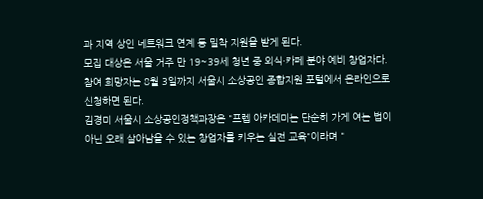과 지역 상인 네트워크 연계 등 밀착 지원을 받게 된다.
모집 대상은 서울 거주 만 19~39세 청년 중 외식·카페 분야 예비 창업자다. 참여 희망자는 8월 3일까지 서울시 소상공인 종합지원 포털에서 온라인으로 신청하면 된다.
김경미 서울시 소상공인정책과장은 "프렙 아카데미는 단순히 가게 여는 법이 아닌 오래 살아남을 수 있는 창업자를 키우는 실전 교육"이라며 "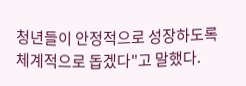청년들이 안정적으로 성장하도록 체계적으로 돕겠다"고 말했다.